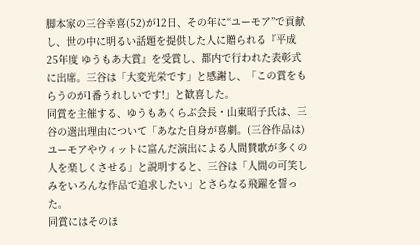脚本家の三谷幸喜(52)が12日、その年に“ユーモア”で貢献し、世の中に明るい話題を提供した人に贈られる『平成25年度 ゆうもあ大賞』を受賞し、都内で行われた表彰式に出席。三谷は「大変光栄です」と感謝し、「この賞をもらうのが1番うれしいです!」と歓喜した。
同賞を主催する、ゆうもあくらぶ会長・山東昭子氏は、三谷の選出理由について「あなた自身が喜劇。(三谷作品は)ユーモアやウィットに富んだ演出による人間賛歌が多くの人を楽しくさせる」と説明すると、三谷は「人間の可笑しみをいろんな作品で追求したい」とさらなる飛躍を誓った。
同賞にはそのほ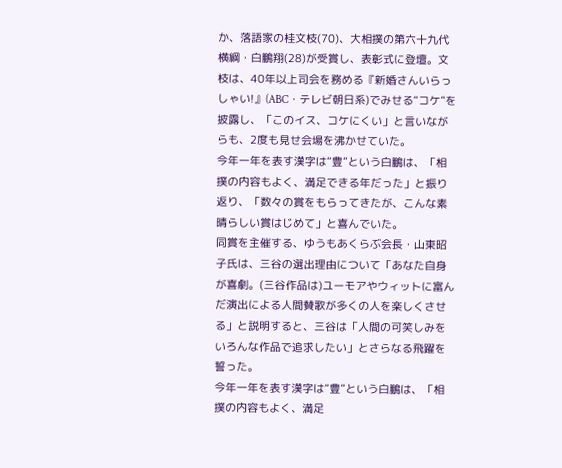か、落語家の桂文枝(70)、大相撲の第六十九代横綱・白鵬翔(28)が受賞し、表彰式に登壇。文枝は、40年以上司会を務める『新婚さんいらっしゃい!』(ABC・テレビ朝日系)でみせる“コケ”を披露し、「このイス、コケにくい」と言いながらも、2度も見せ会場を沸かせていた。
今年一年を表す漢字は“豊”という白鵬は、「相撲の内容もよく、満足できる年だった」と振り返り、「数々の賞をもらってきたが、こんな素晴らしい賞はじめて」と喜んでいた。
同賞を主催する、ゆうもあくらぶ会長・山東昭子氏は、三谷の選出理由について「あなた自身が喜劇。(三谷作品は)ユーモアやウィットに富んだ演出による人間賛歌が多くの人を楽しくさせる」と説明すると、三谷は「人間の可笑しみをいろんな作品で追求したい」とさらなる飛躍を誓った。
今年一年を表す漢字は“豊”という白鵬は、「相撲の内容もよく、満足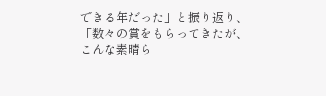できる年だった」と振り返り、「数々の賞をもらってきたが、こんな素晴ら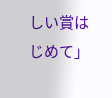しい賞はじめて」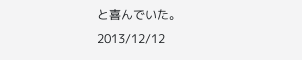と喜んでいた。
2013/12/12